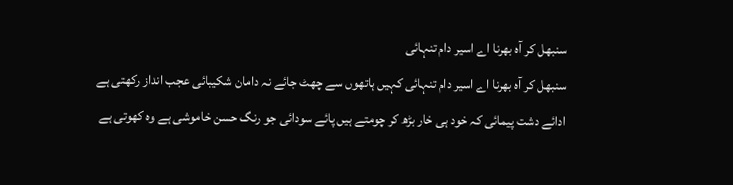سنبھل کر آہ بھرنا اے اسیر دام تنہائی
سنبھل کر آہ بھرنا اے اسیر دام تنہائی کہیں ہاتھوں سے چھٹ جائے نہ دامان شکیبائی عجب انداز رکھتی ہے ادائے دشت پیمائی کہ خود ہی خار بڑھ کر چومتے ہیں پائے سودائی جو رنگ حسن خاموشی ہے وہ کھوتی ہے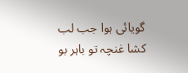گویائی ہوا جب لب کشا غنچہ تو باہر بو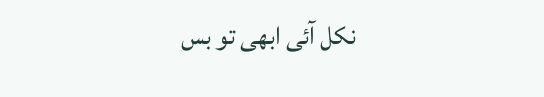نکل آئی ابھی تو بس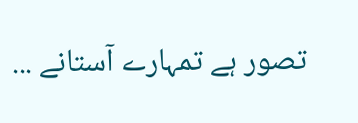تصور ہے تمہارے آستانے ...